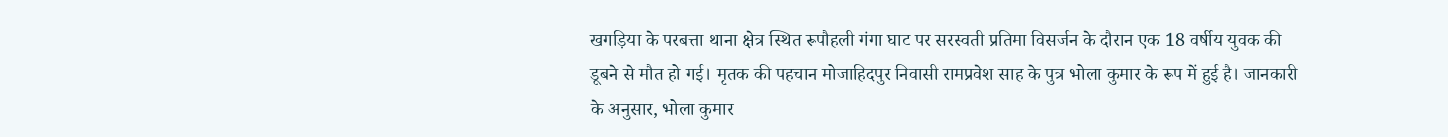खगड़िया के परबत्ता थाना क्षेत्र स्थित रूपौहली गंगा घाट पर सरस्वती प्रतिमा विसर्जन के दौरान एक 18 वर्षीय युवक की डूबने से मौत हो गई। मृतक की पहचान मोजाहिदपुर निवासी रामप्रवेश साह के पुत्र भोला कुमार के रूप में हुई है। जानकारी के अनुसार, भोला कुमार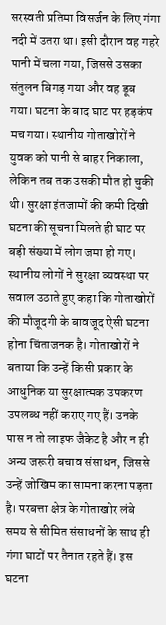सरस्वती प्रतिमा विसर्जन के लिए गंगा नदी में उतरा था। इसी दौरान वह गहरे पानी में चला गया, जिससे उसका संतुलन बिगड़ गया और वह डूब गया। घटना के बाद घाट पर हड़कंप मच गया। स्थानीय गोताखोरों ने युवक को पानी से बाहर निकाला, लेकिन तब तक उसकी मौत हो चुकी थी। सुरक्षा इंतजामों की कमी दिखी
घटना की सूचना मिलते ही घाट पर बड़ी संख्या में लोग जमा हो गए। स्थानीय लोगों ने सुरक्षा व्यवस्था पर सवाल उठाते हुए कहा कि गोताखोरों की मौजूदगी के बावजूद ऐसी घटना होना चिंताजनक है। गोताखोरों ने बताया कि उन्हें किसी प्रकार के आधुनिक या सुरक्षात्मक उपकरण उपलब्ध नहीं कराए गए हैं। उनके पास न तो लाइफ जैकेट है और न ही अन्य जरूरी बचाव संसाधन, जिससे उन्हें जोखिम का सामना करना पड़ता है। परबत्ता क्षेत्र के गोताखोर लंबे समय से सीमित संसाधनों के साथ ही गंगा घाटों पर तैनात रहते हैं। इस घटना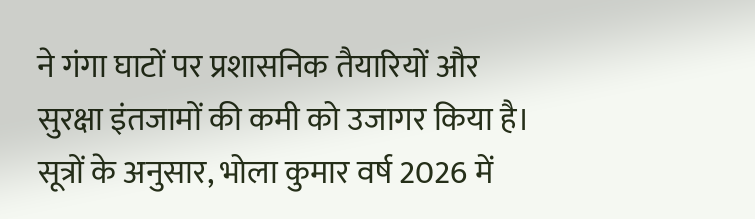ने गंगा घाटों पर प्रशासनिक तैयारियों और सुरक्षा इंतजामों की कमी को उजागर किया है। सूत्रों के अनुसार, भोला कुमार वर्ष 2026 में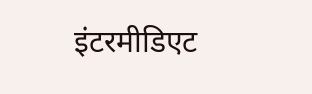इंटरमीडिएट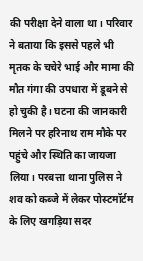की परीक्षा देने वाला था। परिवार ने बताया कि इससे पहले भी मृतक के चचेरे भाई और मामा की मौत गंगा की उपधारा में डूबने से हो चुकी है। घटना की जानकारी मिलने पर हरिनाथ राम मौके पर पहुंचे और स्थिति का जायजा लिया। परबत्ता थाना पुलिस ने शव को कब्जे में लेकर पोस्टमॉर्टम के लिए खगड़िया सदर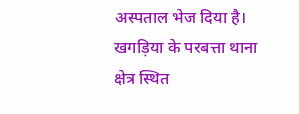अस्पताल भेज दिया है। खगड़िया के परबत्ता थाना क्षेत्र स्थित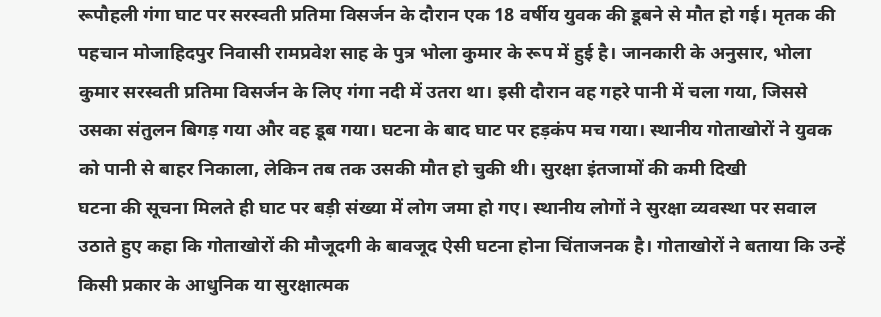रूपौहली गंगा घाट पर सरस्वती प्रतिमा विसर्जन के दौरान एक 18 वर्षीय युवक की डूबने से मौत हो गई। मृतक की पहचान मोजाहिदपुर निवासी रामप्रवेश साह के पुत्र भोला कुमार के रूप में हुई है। जानकारी के अनुसार, भोला कुमार सरस्वती प्रतिमा विसर्जन के लिए गंगा नदी में उतरा था। इसी दौरान वह गहरे पानी में चला गया, जिससे उसका संतुलन बिगड़ गया और वह डूब गया। घटना के बाद घाट पर हड़कंप मच गया। स्थानीय गोताखोरों ने युवक को पानी से बाहर निकाला, लेकिन तब तक उसकी मौत हो चुकी थी। सुरक्षा इंतजामों की कमी दिखी
घटना की सूचना मिलते ही घाट पर बड़ी संख्या में लोग जमा हो गए। स्थानीय लोगों ने सुरक्षा व्यवस्था पर सवाल उठाते हुए कहा कि गोताखोरों की मौजूदगी के बावजूद ऐसी घटना होना चिंताजनक है। गोताखोरों ने बताया कि उन्हें किसी प्रकार के आधुनिक या सुरक्षात्मक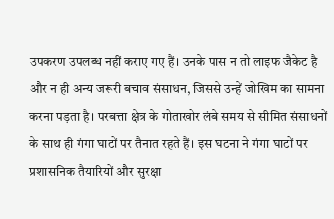उपकरण उपलब्ध नहीं कराए गए हैं। उनके पास न तो लाइफ जैकेट है और न ही अन्य जरूरी बचाव संसाधन, जिससे उन्हें जोखिम का सामना करना पड़ता है। परबत्ता क्षेत्र के गोताखोर लंबे समय से सीमित संसाधनों के साथ ही गंगा घाटों पर तैनात रहते हैं। इस घटना ने गंगा घाटों पर प्रशासनिक तैयारियों और सुरक्षा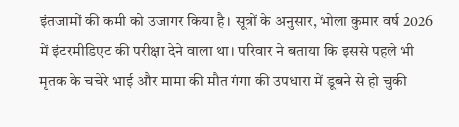इंतजामों की कमी को उजागर किया है। सूत्रों के अनुसार, भोला कुमार वर्ष 2026 में इंटरमीडिएट की परीक्षा देने वाला था। परिवार ने बताया कि इससे पहले भी मृतक के चचेरे भाई और मामा की मौत गंगा की उपधारा में डूबने से हो चुकी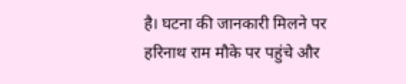है। घटना की जानकारी मिलने पर हरिनाथ राम मौके पर पहुंचे और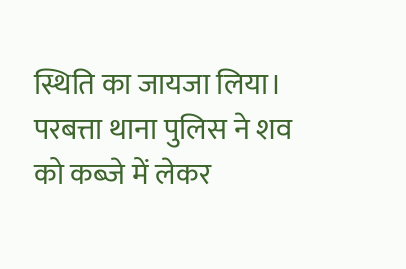स्थिति का जायजा लिया। परबत्ता थाना पुलिस ने शव को कब्जे में लेकर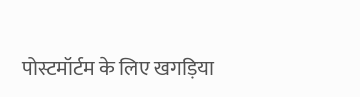पोस्टमॉर्टम के लिए खगड़िया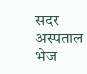सदर अस्पताल भेज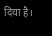दिया है।